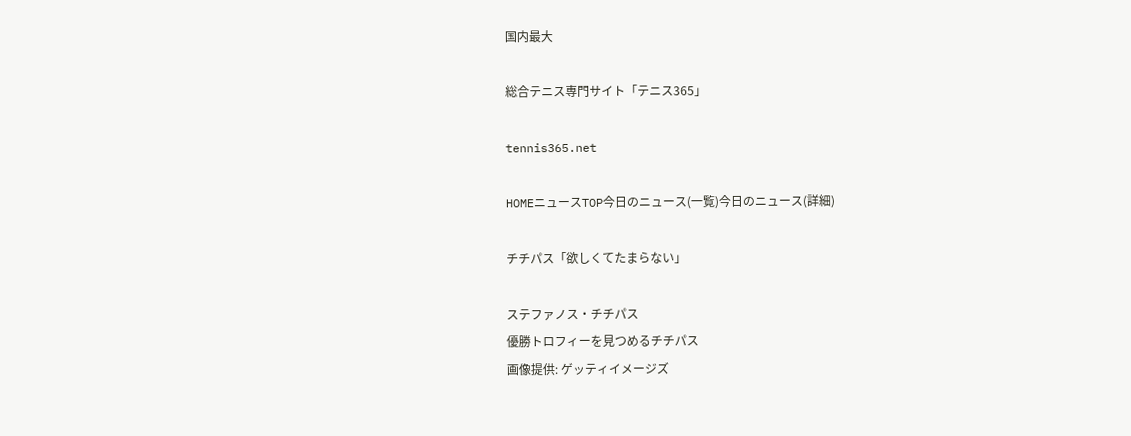国内最大

総合テニス専門サイト「テニス365」

tennis365.net

HOMEニュースTOP今日のニュース(一覧)今日のニュース(詳細)

チチパス「欲しくてたまらない」

ステファノス・チチパス
優勝トロフィーを見つめるチチパス
画像提供: ゲッティイメージズ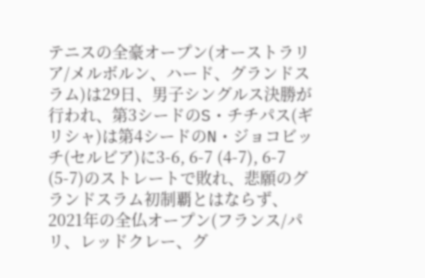テニスの全豪オープン(オーストラリア/メルボルン、ハード、グランドスラム)は29日、男子シングルス決勝が行われ、第3シードのS・チチパス(ギリシャ)は第4シードのN・ジョコビッチ(セルビア)に3-6, 6-7 (4-7), 6-7 (5-7)のストレートで敗れ、悲願のグランドスラム初制覇とはならず、2021年の全仏オープン(フランス/パリ、レッドクレー、グ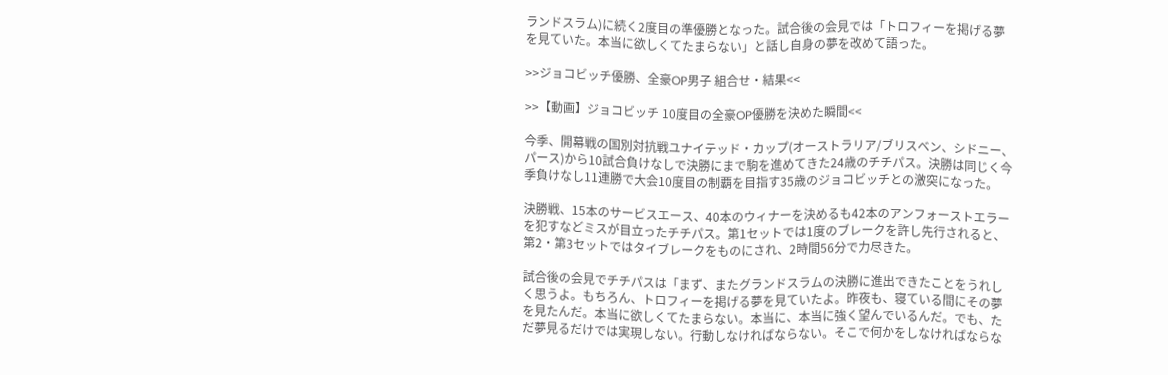ランドスラム)に続く2度目の準優勝となった。試合後の会見では「トロフィーを掲げる夢を見ていた。本当に欲しくてたまらない」と話し自身の夢を改めて語った。

>>ジョコビッチ優勝、全豪OP男子 組合せ・結果<<

>>【動画】ジョコビッチ 10度目の全豪OP優勝を決めた瞬間<<

今季、開幕戦の国別対抗戦ユナイテッド・カップ(オーストラリア/ブリスベン、シドニー、パース)から10試合負けなしで決勝にまで駒を進めてきた24歳のチチパス。決勝は同じく今季負けなし11連勝で大会10度目の制覇を目指す35歳のジョコビッチとの激突になった。

決勝戦、15本のサービスエース、40本のウィナーを決めるも42本のアンフォーストエラーを犯すなどミスが目立ったチチパス。第1セットでは1度のブレークを許し先行されると、第2・第3セットではタイブレークをものにされ、2時間56分で力尽きた。

試合後の会見でチチパスは「まず、またグランドスラムの決勝に進出できたことをうれしく思うよ。もちろん、トロフィーを掲げる夢を見ていたよ。昨夜も、寝ている間にその夢を見たんだ。本当に欲しくてたまらない。本当に、本当に強く望んでいるんだ。でも、ただ夢見るだけでは実現しない。行動しなければならない。そこで何かをしなければならな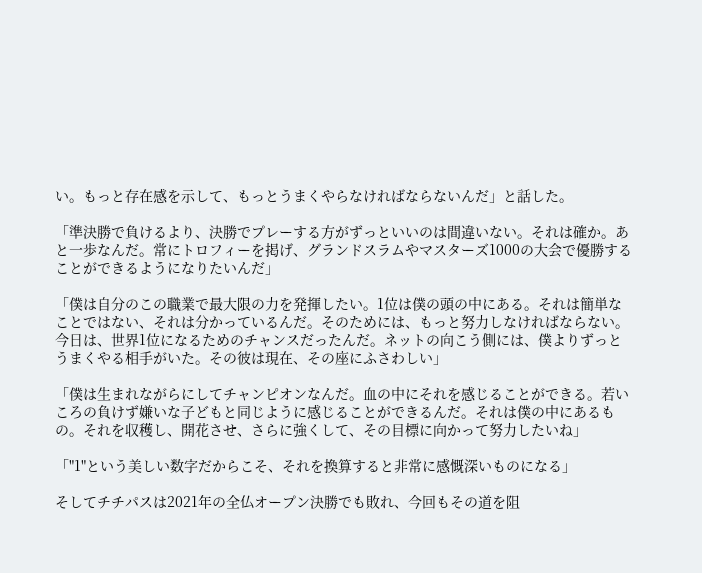い。もっと存在感を示して、もっとうまくやらなければならないんだ」と話した。

「準決勝で負けるより、決勝でプレーする方がずっといいのは間違いない。それは確か。あと一歩なんだ。常にトロフィーを掲げ、グランドスラムやマスターズ1000の大会で優勝することができるようになりたいんだ」

「僕は自分のこの職業で最大限の力を発揮したい。1位は僕の頭の中にある。それは簡単なことではない、それは分かっているんだ。そのためには、もっと努力しなければならない。今日は、世界1位になるためのチャンスだったんだ。ネットの向こう側には、僕よりずっとうまくやる相手がいた。その彼は現在、その座にふさわしい」

「僕は生まれながらにしてチャンピオンなんだ。血の中にそれを感じることができる。若いころの負けず嫌いな子どもと同じように感じることができるんだ。それは僕の中にあるもの。それを収穫し、開花させ、さらに強くして、その目標に向かって努力したいね」

「"1"という美しい数字だからこそ、それを換算すると非常に感慨深いものになる」

そしてチチパスは2021年の全仏オープン決勝でも敗れ、今回もその道を阻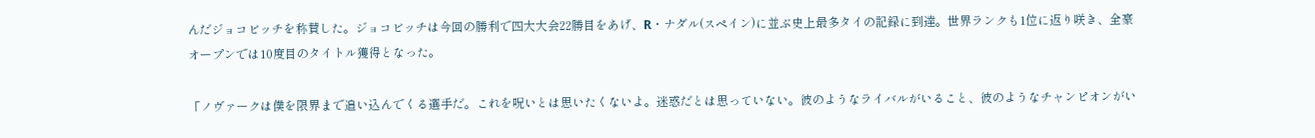んだジョコビッチを称賛した。ジョコビッチは今回の勝利で四大大会22勝目をあげ、R・ナダル(スペイン)に並ぶ史上最多タイの記録に到達。世界ランクも1位に返り咲き、全豪オープンでは10度目のタイトル獲得となった。

「ノヴァークは僕を限界まで追い込んでくる選手だ。これを呪いとは思いたくないよ。迷惑だとは思っていない。彼のようなライバルがいること、彼のようなチャンピオンがい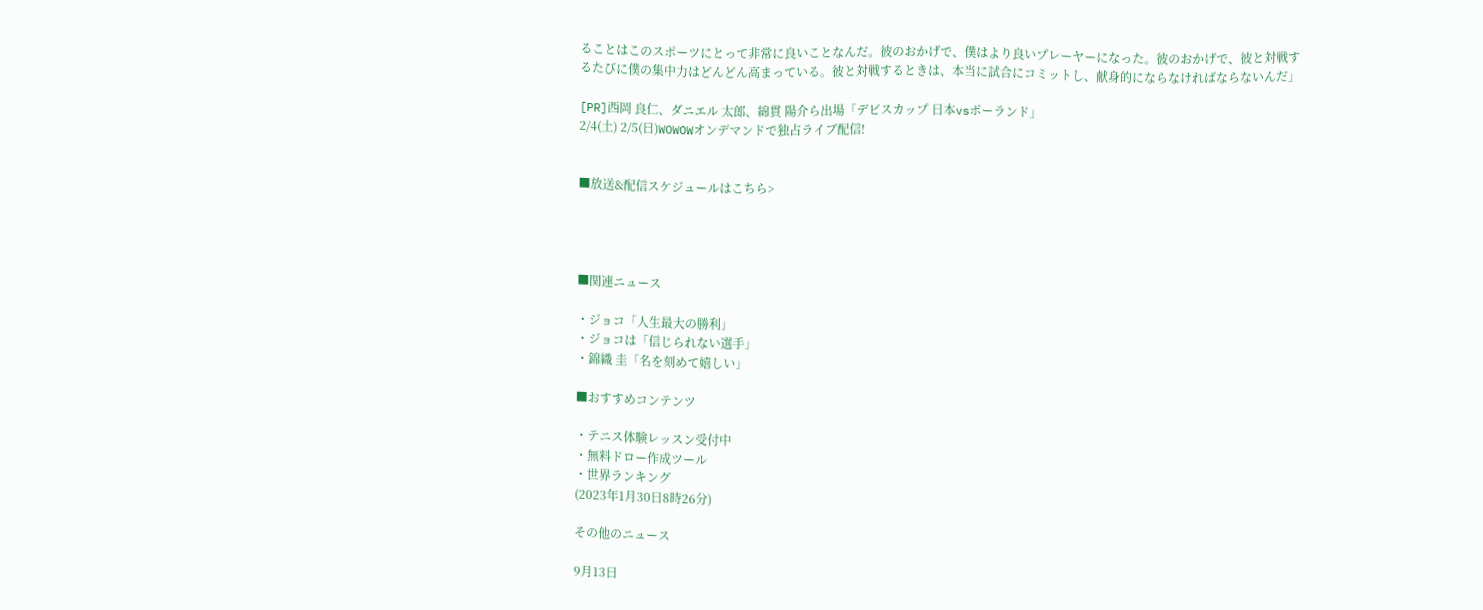ることはこのスポーツにとって非常に良いことなんだ。彼のおかげで、僕はより良いプレーヤーになった。彼のおかげで、彼と対戦するたびに僕の集中力はどんどん高まっている。彼と対戦するときは、本当に試合にコミットし、献身的にならなければならないんだ」

[PR]西岡 良仁、ダニエル 太郎、綿貫 陽介ら出場「デビスカップ 日本vsポーランド」
2/4(土) 2/5(日)WOWOWオンデマンドで独占ライブ配信!


■放送&配信スケジュールはこちら>




■関連ニュース

・ジョコ「人生最大の勝利」
・ジョコは「信じられない選手」
・錦織 圭「名を刻めて嬉しい」

■おすすめコンテンツ

・テニス体験レッスン受付中
・無料ドロー作成ツール
・世界ランキング
(2023年1月30日8時26分)

その他のニュース

9月13日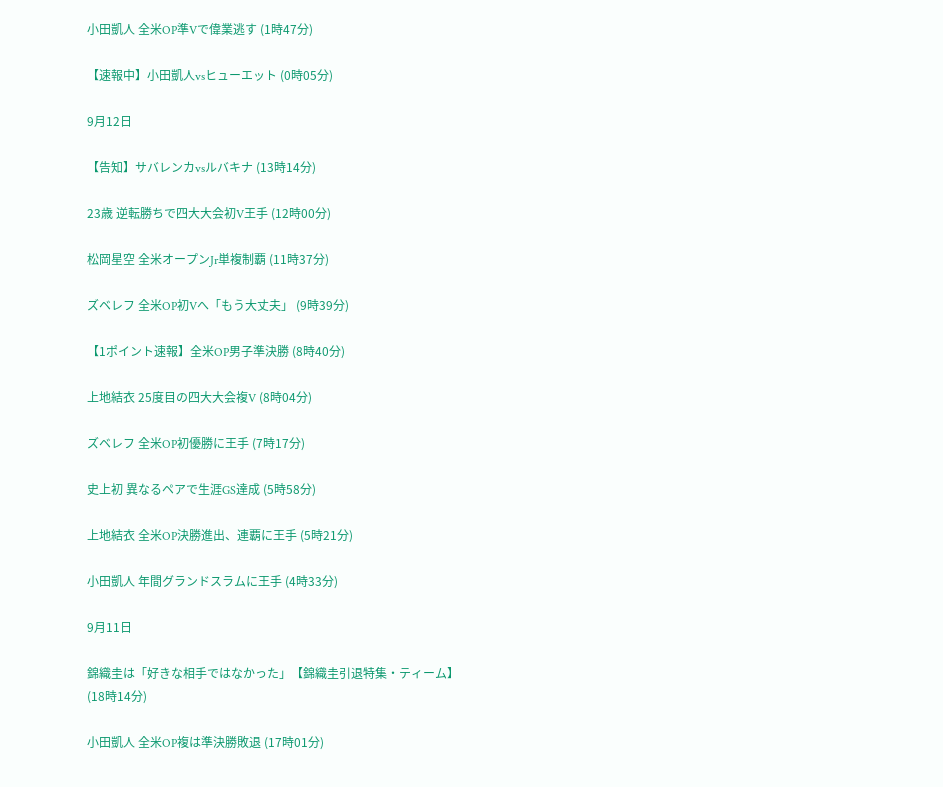小田凱人 全米OP準Vで偉業逃す (1時47分)

【速報中】小田凱人vsヒューエット (0時05分)

9月12日

【告知】サバレンカvsルバキナ (13時14分)

23歳 逆転勝ちで四大大会初V王手 (12時00分)

松岡星空 全米オープンJr単複制覇 (11時37分)

ズベレフ 全米OP初Vへ「もう大丈夫」 (9時39分)

【1ポイント速報】全米OP男子準決勝 (8時40分)

上地結衣 25度目の四大大会複V (8時04分)

ズベレフ 全米OP初優勝に王手 (7時17分)

史上初 異なるペアで生涯GS達成 (5時58分)

上地結衣 全米OP決勝進出、連覇に王手 (5時21分)

小田凱人 年間グランドスラムに王手 (4時33分)

9月11日

錦織圭は「好きな相手ではなかった」【錦織圭引退特集・ティーム】 (18時14分)

小田凱人 全米OP複は準決勝敗退 (17時01分)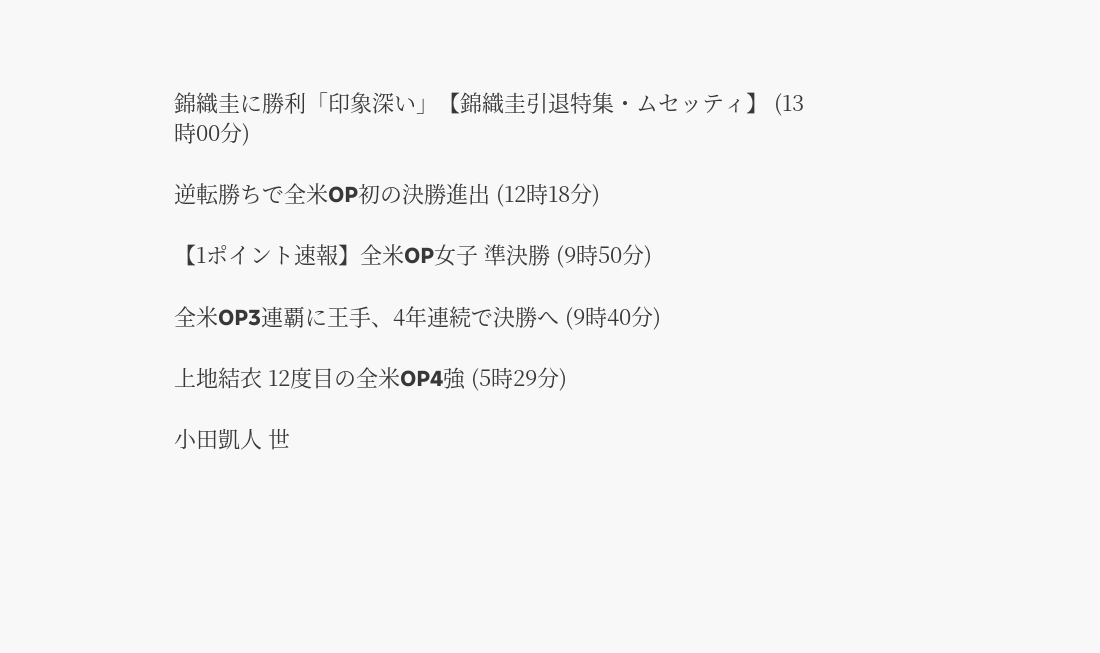錦織圭に勝利「印象深い」【錦織圭引退特集・ムセッティ】 (13時00分)

逆転勝ちで全米OP初の決勝進出 (12時18分)

【1ポイント速報】全米OP女子 準決勝 (9時50分)

全米OP3連覇に王手、4年連続で決勝へ (9時40分)

上地結衣 12度目の全米OP4強 (5時29分)

小田凱人 世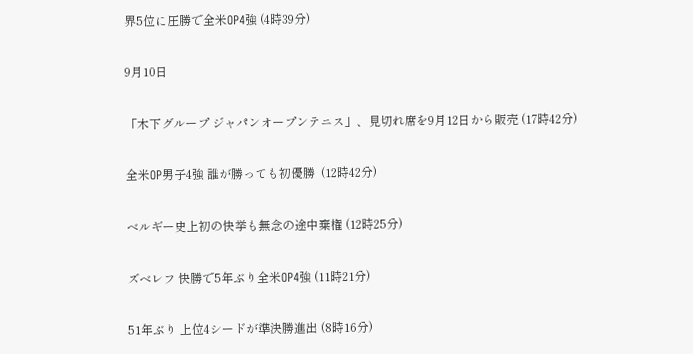界5位に圧勝で全米OP4強 (4時39分)

9月10日

「木下グループ ジャパンオープンテニス」、見切れ席を9月12日から販売 (17時42分)

全米OP男子4強 誰が勝っても初優勝  (12時42分)

ベルギー史上初の快挙も無念の途中棄権 (12時25分)

ズベレフ 快勝で5年ぶり全米OP4強 (11時21分)

51年ぶり 上位4シードが準決勝進出 (8時16分)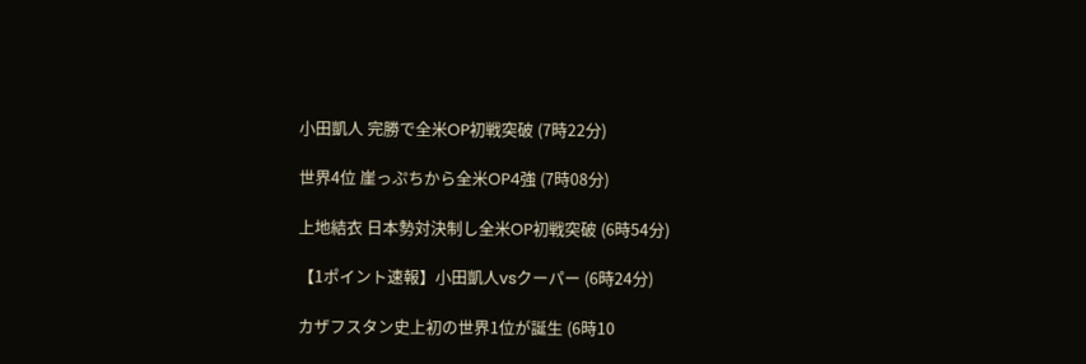小田凱人 完勝で全米OP初戦突破 (7時22分)

世界4位 崖っぷちから全米OP4強 (7時08分)

上地結衣 日本勢対決制し全米OP初戦突破 (6時54分)

【1ポイント速報】小田凱人vsクーパー (6時24分)

カザフスタン史上初の世界1位が誕生 (6時10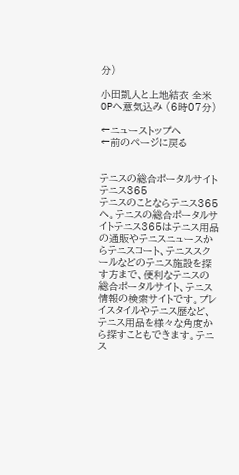分)

小田凱人と上地結衣 全米OPへ意気込み (6時07分)

←ニューストップへ
←前のページに戻る


テニスの総合ポータルサイトテニス365
テニスのことならテニス365へ。テニスの総合ポータルサイトテニス365はテニス用品の通販やテニスニュースからテニスコート、テニススクールなどのテニス施設を探す方まで、便利なテニスの総合ポータルサイト、テニス情報の検索サイトです。プレイスタイルやテニス歴など、テニス用品を様々な角度から探すこともできます。テニス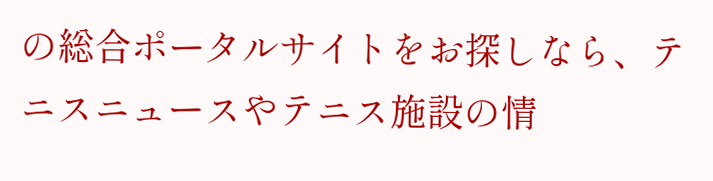の総合ポータルサイトをお探しなら、テニスニュースやテニス施設の情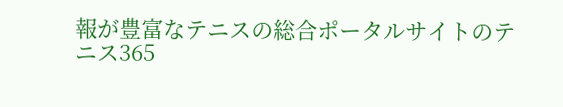報が豊富なテニスの総合ポータルサイトのテニス365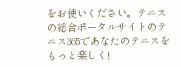をお使いください。テニスの総合ポータルサイトのテニス365であなたのテニスをもっと楽しく!